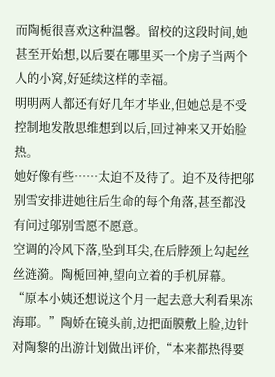而陶栀很喜欢这种温馨。留校的这段时间,她甚至开始想,以后要在哪里买一个房子当两个人的小窝,好延续这样的幸福。
明明两人都还有好几年才毕业,但她总是不受控制地发散思维想到以后,回过神来又开始脸热。
她好像有些……太迫不及待了。迫不及待把邬别雪安排进她往后生命的每个角落,甚至都没有问过邬别雪愿不愿意。
空调的冷风下落,坠到耳尖,在后脖颈上勾起丝丝涟漪。陶栀回神,望向立着的手机屏幕。
“原本小姨还想说这个月一起去意大利看果冻海耶。”陶娇在镜头前,边把面膜敷上脸,边针对陶黎的出游计划做出评价,“本来都热得要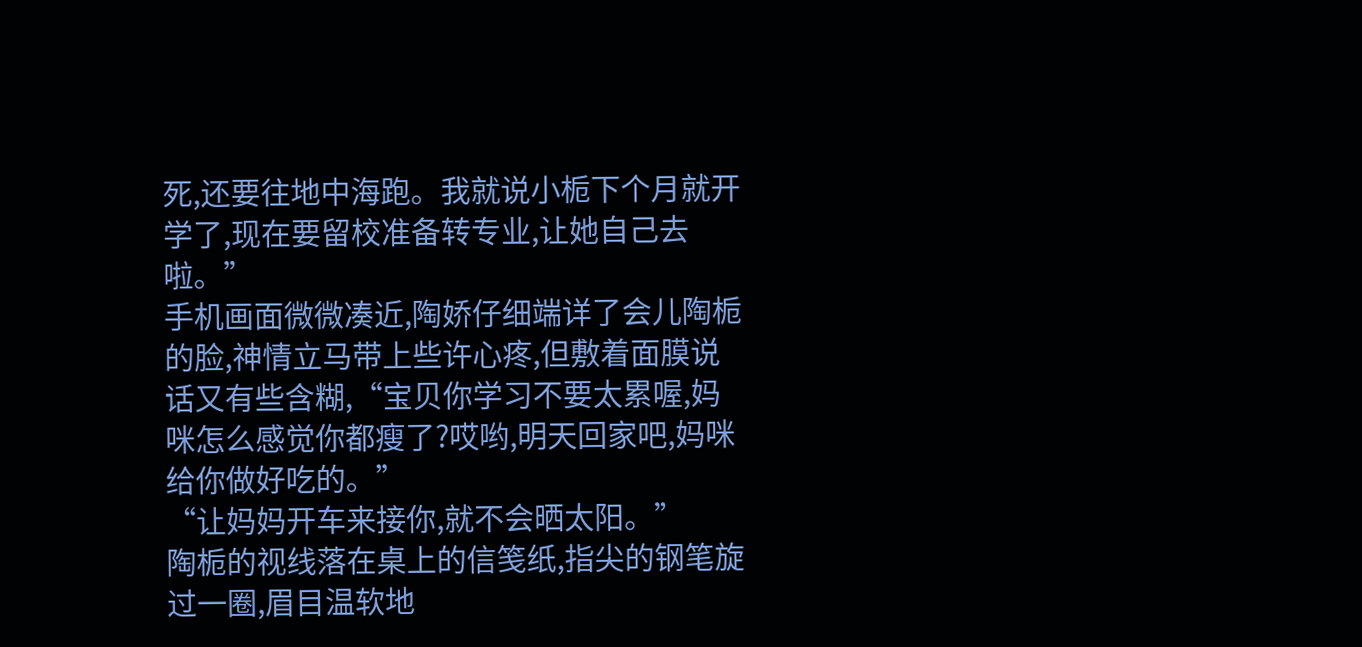死,还要往地中海跑。我就说小栀下个月就开学了,现在要留校准备转专业,让她自己去啦。”
手机画面微微凑近,陶娇仔细端详了会儿陶栀的脸,神情立马带上些许心疼,但敷着面膜说话又有些含糊,“宝贝你学习不要太累喔,妈咪怎么感觉你都瘦了?哎哟,明天回家吧,妈咪给你做好吃的。”
“让妈妈开车来接你,就不会晒太阳。”
陶栀的视线落在桌上的信笺纸,指尖的钢笔旋过一圈,眉目温软地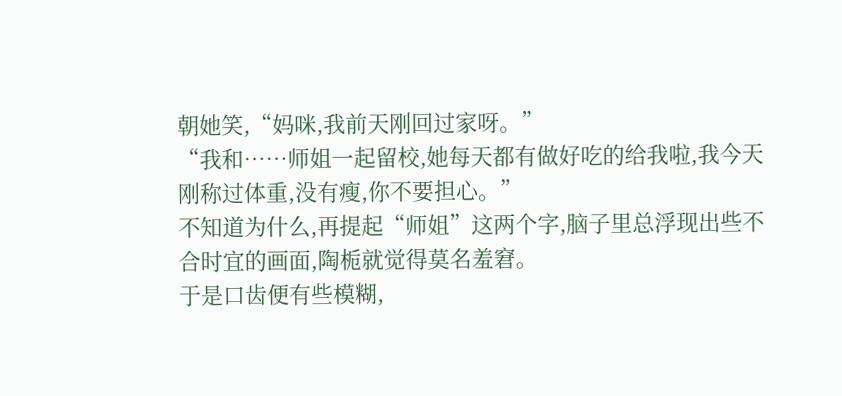朝她笑,“妈咪,我前天刚回过家呀。”
“我和……师姐一起留校,她每天都有做好吃的给我啦,我今天刚称过体重,没有瘦,你不要担心。”
不知道为什么,再提起“师姐”这两个字,脑子里总浮现出些不合时宜的画面,陶栀就觉得莫名羞窘。
于是口齿便有些模糊,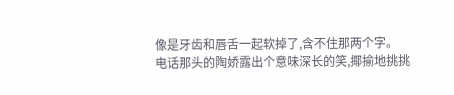像是牙齿和唇舌一起软掉了,含不住那两个字。
电话那头的陶娇露出个意味深长的笑,揶揄地挑挑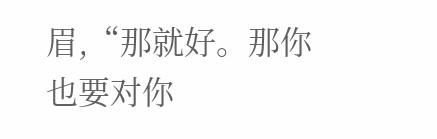眉,“那就好。那你也要对你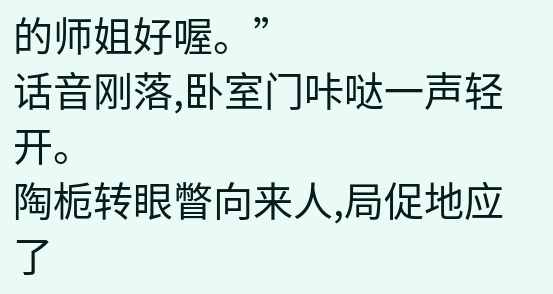的师姐好喔。”
话音刚落,卧室门咔哒一声轻开。
陶栀转眼瞥向来人,局促地应了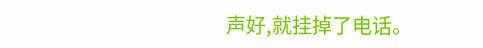声好,就挂掉了电话。